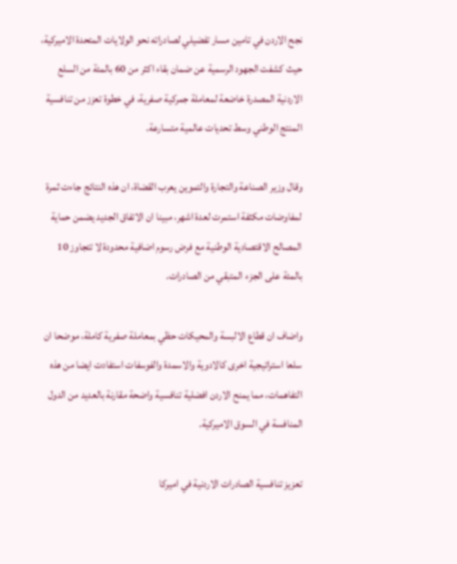نجح الاردن في تامين مسار تفضيلي لصادراته نحو الولايات المتحدة الاميركية، حيث كشفت الجهود الرسمية عن ضمان بقاء اكثر من 60 بالمئة من السلع الاردنية المصدرة خاضعة لمعاملة جمركية صفرية، في خطوة تعزز من تنافسية المنتج الوطني وسط تحديات عالمية متسارعة.

وقال وزير الصناعة والتجارة والتموين يعرب القضاة، ان هذه النتائج جاءت ثمرة لمفاوضات مكثفة استمرت لعدة اشهر، مبينا ان الاتفاق الجديد يضمن حماية المصالح الاقتصادية الوطنية مع فرض رسوم اضافية محدودة لا تتجاوز 10 بالمئة على الجزء المتبقي من الصادرات.

واضاف ان قطاع الالبسة والمحيكات حظي بمعاملة صفرية كاملة، موضحا ان سلعا استراتيجية اخرى كالادوية والاسمدة والفوسفات استفادت ايضا من هذه التفاهمات، مما يمنح الاردن افضلية تنافسية واضحة مقارنة بالعديد من الدول المنافسة في السوق الاميركية.

تعزيز تنافسية الصادرات الاردنية في اميركا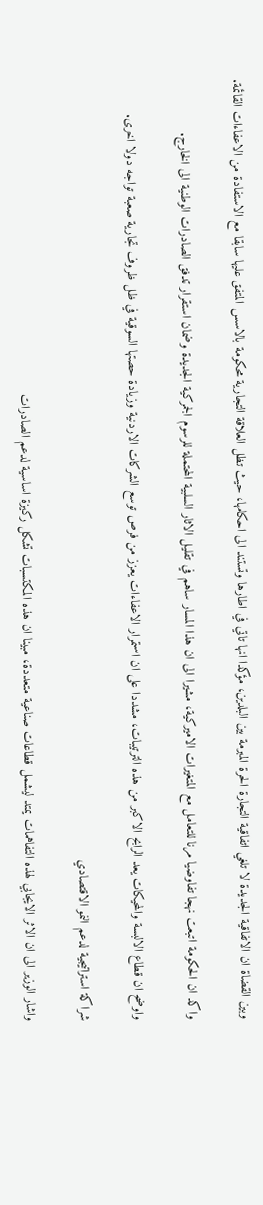وبين القضاة ان الاتفاقية الجديدة لا تلغي اتفاقية التجارة الحرة المبرمة بين البلدين، مؤكدا انها تاتي في اطارها وتستند الى احكامها، حيث تظل العلاقة التجارية محكومة بالاسس المتفق عليها سابقا مع الاستفادة من الاعفاءات القائمة.

واكد ان الحكومة اتبعت نهجا تفاوضيا مرنا للتعامل مع المتغيرات الاميركية، مشيرا الى ان هذا المسار ساهم في تقليل الاثار السلبية المحتملة للرسوم الجمركية الجديدة وضمان استقرار تدفق الصادرات الوطنية الى الخارج.

واوضح ان قطاع الالبسة والمحيكات يعد الرابح الاكبر من هذه الترتيبات، مشددا على ان استمرار الاعفاءات يعزز من فرص توسع الشركات الاردنية وزيادة حصتها السوقية في ظل ظروف تجارية صعبة تواجه دولا اخرى.

شراكة استراتيجية لدعم النمو الاقتصادي

واشار الوزير الى ان الاثر الايجابي لهذه التفاهمات يمتد ليشمل قطاعات صناعية متعددة، مبينا ان هذه المكتسبات تشكل ركيزة اساسية لدعم الصادرات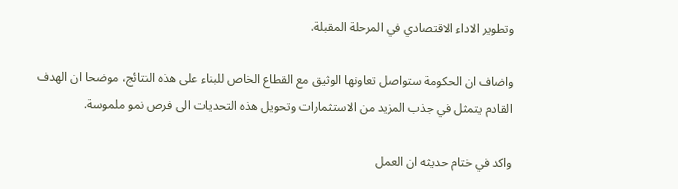وتطوير الاداء الاقتصادي في المرحلة المقبلة.

واضاف ان الحكومة ستواصل تعاونها الوثيق مع القطاع الخاص للبناء على هذه النتائج، موضحا ان الهدف القادم يتمثل في جذب المزيد من الاستثمارات وتحويل هذه التحديات الى فرص نمو ملموسة.

واكد في ختام حديثه ان العمل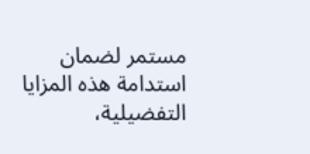مستمر لضمان استدامة هذه المزايا التفضيلية،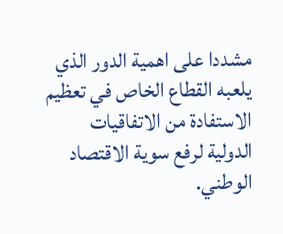مشددا على اهمية الدور الذي يلعبه القطاع الخاص في تعظيم الاستفادة من الاتفاقيات الدولية لرفع سوية الاقتصاد الوطني.